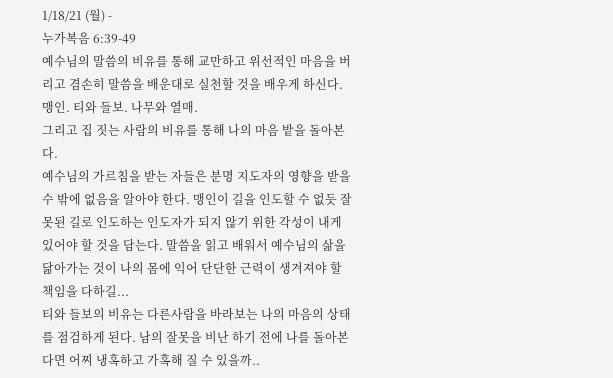1/18/21 (월) -
누가복음 6:39-49
예수님의 말씀의 비유를 통해 교만하고 위선적인 마음을 버리고 겸손히 말씀을 배운대로 실천할 것을 배우게 하신다.
맹인. 티와 들보. 나무와 열매.
그리고 집 짓는 사람의 비유를 통해 나의 마음 밭을 돌아본다.
예수님의 가르침을 받는 자들은 분명 지도자의 영향을 받을 수 밖에 없음을 알아야 한다. 맹인이 길을 인도할 수 없듯 잘못된 길로 인도하는 인도자가 되지 않기 위한 각성이 내게 있어야 할 것을 담는다. 말씀을 읽고 배워서 예수님의 삶을 닮아가는 것이 나의 몸에 익어 단단한 근력이 생겨져야 할 책임을 다하길...
티와 들보의 비유는 다른사람을 바라보는 나의 마음의 상태를 점검하게 된다. 남의 잘못을 비난 하기 전에 나를 돌아본다면 어찌 냉혹하고 가혹해 질 수 있을까..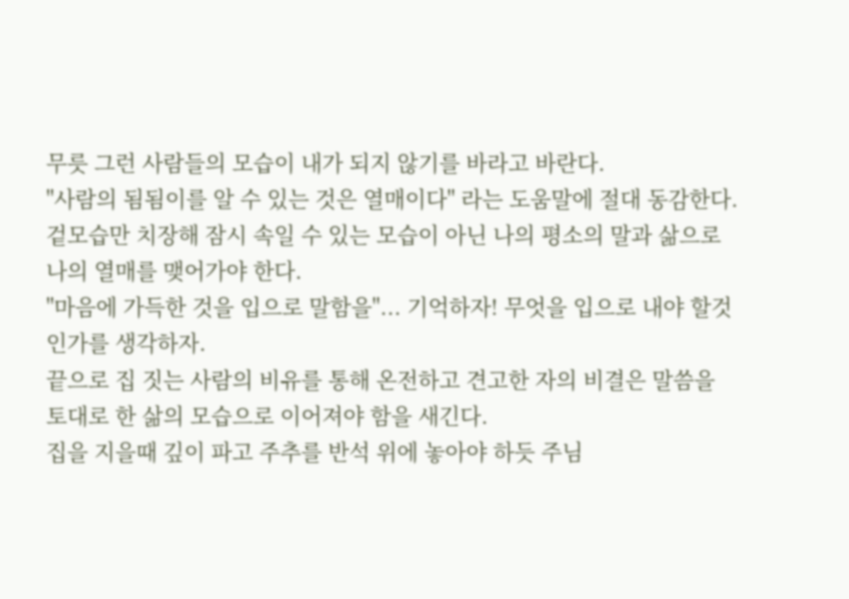무릇 그런 사람들의 모습이 내가 되지 않기를 바라고 바란다.
"사람의 됨됨이를 알 수 있는 것은 열매이다" 라는 도움말에 절대 동감한다. 겉모습만 치장해 잠시 속일 수 있는 모습이 아닌 나의 평소의 말과 삶으로 나의 열매를 맺어가야 한다.
"마음에 가득한 것을 입으로 말함을"... 기억하자! 무엇을 입으로 내야 할것인가를 생각하자.
끝으로 집 짓는 사람의 비유를 통해 온전하고 견고한 자의 비결은 말씀을 토대로 한 삶의 모습으로 이어져야 함을 새긴다.
집을 지을때 깊이 파고 주추를 반석 위에 놓아야 하듯 주님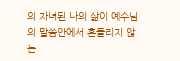의 자녀된 나의 삶이 예수님의 말씀안에서 흔들리지 않는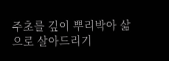주초를 깊이 뿌리박아 삶으로 살아드리기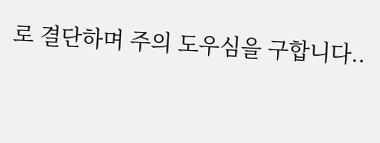로 결단하며 주의 도우심을 구합니다..